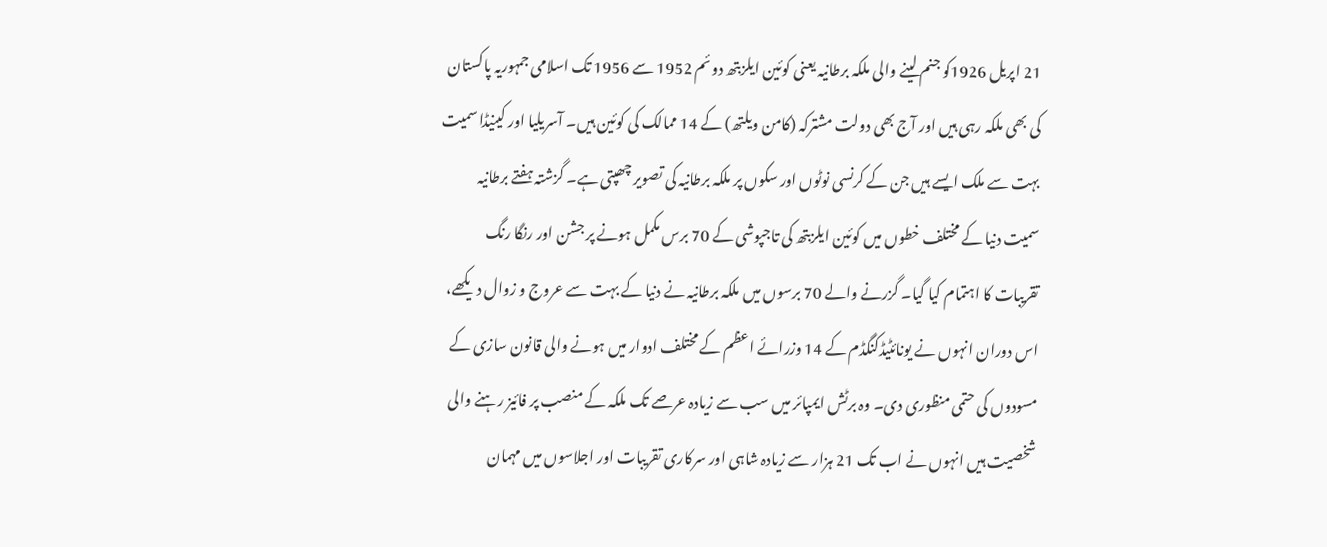21 اپریل 1926کو جنم لینے والی ملکہ برطانیہ یعنی کوئین ایلزبتھ دوئم 1952 سے 1956 تک اسلامی جمہوریہ پاکستان کی بھی ملکہ رہی ہیں اور آج بھی دولت مشترکہ (کامن ویلتھ) کے 14 ممالک کی کوئین ہیں۔ آسریلیا اور کینیڈا سمیت بہت سے ملک ایسے ہیں جن کے کرنسی نوٹوں اور سکوں پر ملکہ برطانیہ کی تصویر چھپتی ہے۔ گزشتہ ہفتے برطانیہ سمیت دنیا کے مختلف خطوں میں کوئین ایلزبتھ کی تاجپوشی کے 70 برس مکمل ہونے پر جشن اور رنگا رنگ تقریبات کا اہتمام کیا گیا۔ گزرنے والے 70 برسوں میں ملکہ برطانیہ نے دنیا کے بہت سے عروج و زوال دیکھے، اس دوران انہوں نے یونائٹیڈکنگڈم کے 14 وزرائے اعظم کے مختلف ادوار میں ہونے والی قانون سازی کے مسودوں کی حتمی منظوری دی۔ وہ برٹش ایمپائر میں سب سے زیادہ عرصے تک ملکہ کے منصب پر فائیز رہنے والی شخصیت ہیں انہوں نے اب تک 21 ہزار سے زیادہ شاہی اور سرکاری تقریبات اور اجلاسوں میں مہمان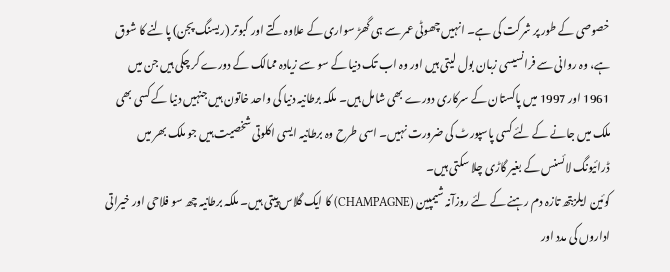خصوصی کے طور پر شرکت کی ہے۔ انہیں چھوٹی عمر سے ہی گھڑ سواری کے علاوہ کتے اور کبوتر (ریسنگ پجن) پالنے کا شوق ہے، وہ روانی سے فرانسیسی زبان بول لیتی ہیں اور وہ اب تک دنیا کے سو سے زیادہ ممالک کے دورے کر چکی ہیں جن میں 1961 اور 1997 میں پاکستان کے سرکاری دورے بھی شامل ہیں۔ ملکہ برطانیہ دنیا کی واحد خاتون ہیں جنہیں دنیا کے کسی بھی ملک میں جانے کے لئے کسی پاسپورٹ کی ضرورت نہیں۔ اسی طرح وہ برطانیہ ایسی اکلوتی شخصیت ہیں جو ملک بھر میں ڈرائیونگ لائسنس کے بغیر گاڑی چلا سکتی ہیں۔
کوئین ایلزبتھ تازہ دم رہنے کے لئے روزآنہ شیمپین (CHAMPAGNE) کا ایک گلاس پیتی ہیں۔ ملکہ برطانیہ چھ سو فلاحی اور خیراتی اداروں کی مدد اور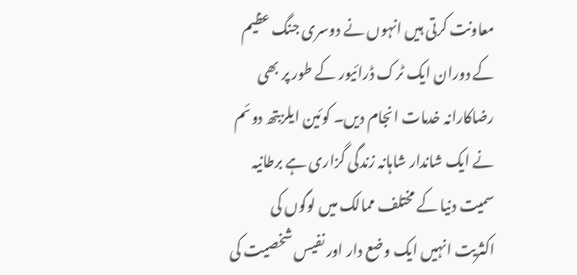معاونت کرتی ہیں انہوں نے دوسری جنگ عظیم کے دوران ایک ٹرک ڈرائیور کے طور پر بھی رضاکارانہ خدمات انجام دیں۔ کوئین ایلزبتھ دوئم نے ایک شاندار شاہانہ زندگی گزاری ہے برطانیہ سمیت دنیا کے مختلف ممالک میں لوگوں کی اکثریت انہیں ایک وضع دار اور نفیس شخصیت کی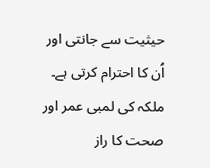حیثیت سے جانتی اور اُن کا احترام کرتی ہے۔ ملکہ کی لمبی عمر اور صحت کا راز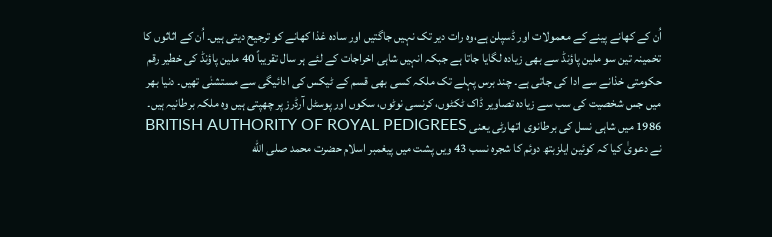اُن کے کھانے پینے کے معمولات اور ڈسپلن ہے،وہ رات دیر تک نہیں جاگتیں اور سادہ غذا کھانے کو ترجیح دیتی ہیں۔ اُن کے اثاثوں کا تخمینہ تین سو ملین پاؤنڈ سے بھی زیادہ لگایا جاتا ہے جبکہ انہیں شاہی اخراجات کے لئے ہر سال تقریباً 40 ملین پاؤنڈ کی خطیر رقم حکومتی خذانے سے ادا کی جاتی ہے۔ چند برس پہلے تک ملکہ کسی بھی قسم کے ٹیکس کی ادائیگی سے مستشنٰی تھیں۔ دنیا بھر میں جس شخصیت کی سب سے زیادہ تصاویر ڈاک ٹکٹوں، کرنسی نوٹوں، سکوں اور پوسٹل آرڈرز پر چھپتی ہیں وہ ملکہ برطانیہ ہیں۔ 1986 میں شاہی نسل کی برطانوی اتھارٹی یعنی BRITISH AUTHORITY OF ROYAL PEDIGREES نے دعویٰ کیا کہ کوئین ایلزبتھ دوئم کا شجرہ نسب 43 ویں پشت میں پیغمبر اسلام حضرت محمد صلى الله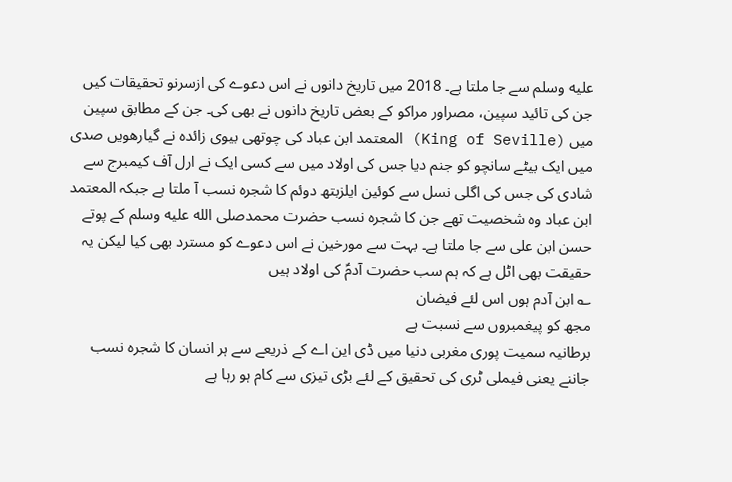عليه وسلم سے جا ملتا ہے۔ 2018 میں تاریخ دانوں نے اس دعوے کی ازسرنو تحقیقات کیں جن کی تائید سپین، مصراور مراکو کے بعض تاریخ دانوں نے بھی کی۔ جن کے مطابق سپین میں (King of Seville) المعتمد ابن عباد کی چوتھی بیوی زائدہ نے گیارھویں صدی میں ایک بیٹے سانچو کو جنم دیا جس کی اولاد میں سے کسی ایک نے ارل آف کیمبرج سے شادی کی جس کی اگلی نسل سے کوئین ایلزبتھ دوئم کا شجرہ نسب آ ملتا ہے جبکہ المعتمد ابن عباد وہ شخصیت تھے جن کا شجرہ نسب حضرت محمدصلى الله عليه وسلم کے پوتے حسن ابن علی سے جا ملتا ہے۔ بہت سے مورخین نے اس دعوے کو مسترد بھی کیا لیکن یہ حقیقت بھی اٹل ہے کہ ہم سب حضرت آدمؑ کی اولاد ہیں
؎ ابن آدم ہوں اس لئے فیضان
مجھ کو پیغمبروں سے نسبت ہے
برطانیہ سمیت پوری مغربی دنیا میں ڈی این اے کے ذریعے سے ہر انسان کا شجرہ نسب جاننے یعنی فیملی ٹری کی تحقیق کے لئے بڑی تیزی سے کام ہو رہا ہے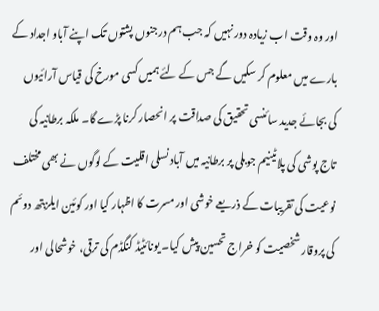اور وہ وقت اب زیادہ دور نہیں کہ جب ہم درجنوں پشتوں تک اپنے آباو اجداد کے بارے میں معلوم کر سکیں گے جس کے لئے ہمیں کسی مورخ کی قیاس آرائیوں کی بجائے جدید سائنسی تحقیق کی صداقت پر انحصار کرنا پڑے گا۔ ملکہ برطانیہ کی تاج پوشی کی پلاٹینیم جوبلی پر برطانیہ میں آباد نسلی اقلیت کے لوگوں نے بھی مختلف نوعیت کی تقریبات کے ذریعے خوشی اور مسرت کا اظہار کیا اور کوئین ایلزبتھ دوئم کی پروقار شخصیت کو خراج تحسین پیش کیا۔ یونائٹیڈ کنگڈم کی ترقی، خوشحالی اور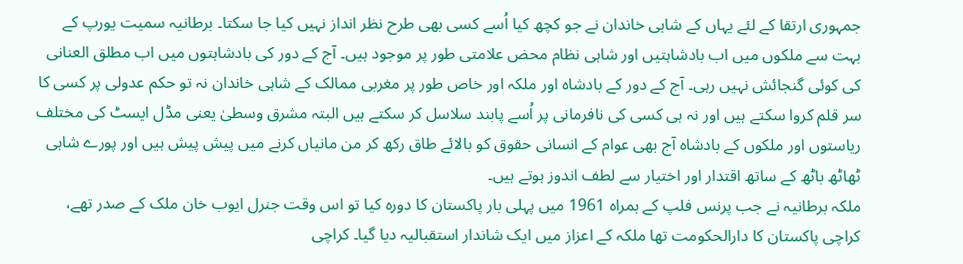جمہوری ارتقا کے لئے یہاں کے شاہی خاندان نے جو کچھ کیا اُسے کسی بھی طرح نظر انداز نہیں کیا جا سکتا۔ برطانیہ سمیت یورپ کے بہت سے ملکوں میں اب بادشاہتیں اور شاہی نظام محض علامتی طور پر موجود ہیں۔ آج کے دور کی بادشاہتوں میں اب مطلق العنانی کی کوئی گنجائش نہیں رہی۔ آج کے دور کے بادشاہ اور ملکہ اور خاص طور پر مغربی ممالک کے شاہی خاندان نہ تو حکم عدولی پر کسی کا سر قلم کروا سکتے ہیں اور نہ ہی کسی کی نافرمانی پر اُسے پابند سلاسل کر سکتے ہیں البتہ مشرق وسطیٰ یعنی مڈل ایسٹ کی مختلف ریاستوں اور ملکوں کے بادشاہ آج بھی عوام کے انسانی حقوق کو بالائے طاق رکھ کر من مانیاں کرنے میں پیش پیش ہیں اور پورے شاہی ٹھاٹھ باٹھ کے ساتھ اقتدار اور اختیار سے لطف اندوز ہوتے ہیں۔
ملکہ برطانیہ نے جب پرنس فلپ کے ہمراہ 1961 میں پہلی بار پاکستان کا دورہ کیا تو اس وقت جنرل ایوب خان ملک کے صدر تھے، کراچی پاکستان کا دارالحکومت تھا ملکہ کے اعزاز میں ایک شاندار استقبالیہ دیا گیا۔ کراچی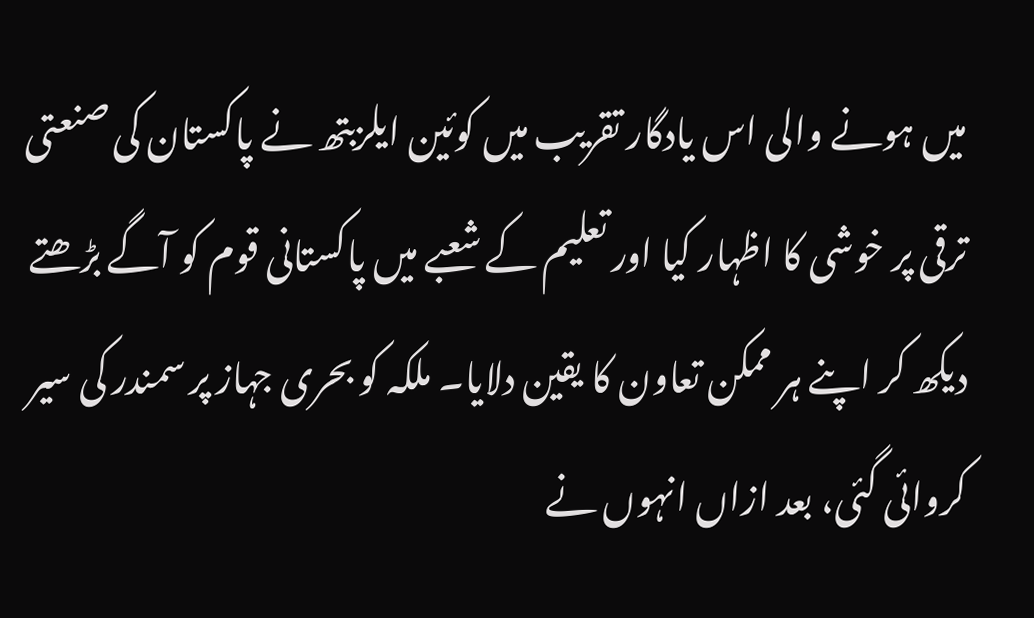میں ہونے والی اس یادگار تقریب میں کوئین ایلزبتھ نے پاکستان کی صنعتی ترقی پر خوشی کا اظہار کیا اور تعلیم کے شعبے میں پاکستانی قوم کو آگے بڑھتے دیکھ کر اپنے ہر ممکن تعاون کا یقین دلایا۔ ملکہ کو بحری جہاز پر سمندر کی سیر کروائی گئی، بعد ازاں انہوں نے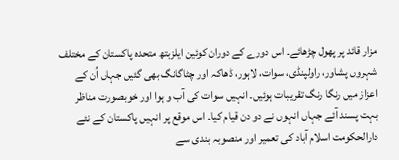مزار قائد پر پھول چڑھائے۔ اس دورے کے دوران کوئین ایلزبتھ متحدہ پاکستان کے مختلف شہروں پشاور، راولپنڈی، سوات، لاہور، ڈھاکہ اور چٹاگانگ بھی گئیں جہاں اُن کے اعزاز میں رنگا رنگ تقریبات ہوئیں۔ انہیں سوات کی آب و ہوا اور خوبصورت مناظر بہت پسند آئے جہاں انہوں نے دو دن قیام کیا۔ اس موقع پر انہیں پاکستان کے نئے دارالحکومت اسلام آباد کی تعمیر اور منصوبہ بندی سے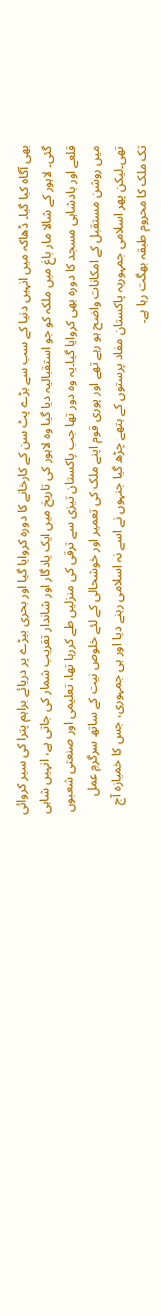بھی آگاہ کیا گیا۔ ڈھاکہ میں انہیں دنیا کے سب سے بڑے پٹ سن کے کارخانے کا دورہ کروایا گیا اور بحری بیڑے پر دریائے براہم پترا کی سیر کروائی گئی۔ لاہور کے شالا مار باغ میں ملکہ کو جو استقبالیہ دیا گیا وہ لاہور کی تاریخ میں ایک یادگار اور شاندار تقریب شمار کی جاتی ہے، انہیں شاہی قلعے اور بادشاہی مسجد کا دورہ بھی کروایا گیا۔یہ وہ دور تھا جب پاکستان تیزی سے ترقی کی منزلیں طے کررہا تھا، تعلیمی اور صنعتی شعبوں میں روشن مستقبل کے امکانات واضح ہو رہے تھے اور پوری قوم اپنے ملک کی تعمیر اور خوشحالی کے لئے خلوص نیت کے ساتھ سرگرمِ عمل تھی۔لیکن پھر اسلامی جمہوریہ پاکستان مفاد پرستوں کے ہتھے چڑھ گیا جنہوں نے اسے نہ اسلامی رہنے دیا اور ہی جمہوری، جس کا خمیازہ آج تک ملک کا محروم طبقہ بھگت رہا ہے۔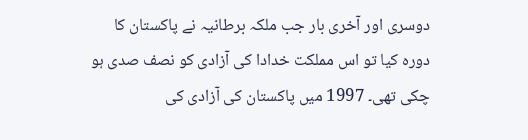دوسری اور آخری بار جب ملکہ برطانیہ نے پاکستان کا دورہ کیا تو اس مملکت خدادا کی آزادی کو نصف صدی ہو چکی تھی۔ 1997 میں پاکستان کی آزادی کی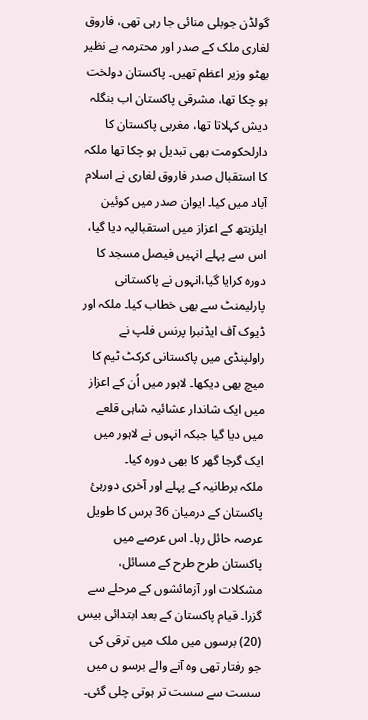گولڈن جوبلی منائی جا رہی تھی، فاروق لغاری ملک کے صدر اور محترمہ بے نظیر بھٹو وزیر اعظم تھیں۔ پاکستان دولخت ہو چکا تھا، مشرقی پاکستان اب بنگلہ دیش کہلاتا تھا، مغربی پاکستان کا دارلحکومت بھی تبدیل ہو چکا تھا ملکہ کا استقبال صدر فاروق لغاری نے اسلام آباد میں کیا۔ ایوان صدر میں کوئین ایلزبتھ کے اعزاز میں استقبالیہ دیا گیا، اس سے پہلے انہیں فیصل مسجد کا دورہ کرایا گیا،انہوں نے پاکستانی پارلیمنٹ سے بھی خطاب کیا۔ ملکہ اور ڈیوک آف ایڈنبرا پرنس فلپ نے راولپنڈی میں پاکستانی کرکٹ ٹیم کا میچ بھی دیکھا۔ لاہور میں اُن کے اعزاز میں ایک شاندار عشائیہ شاہی قلعے میں دیا گیا جبکہ انہوں نے لاہور میں ایک گرجا گھر کا بھی دورہ کیا۔
ملکہ برطانیہ کے پہلے اور آخری دورہئ پاکستان کے درمیان 36 برس کا طویل عرصہ حائل رہا۔ اس عرصے میں پاکستان طرح طرح کے مسائل، مشکلات اور آزمائشوں کے مرحلے سے گزرا۔ قیام پاکستان کے بعد ابتدائی بیس (20) برسوں میں ملک میں ترقی کی جو رفتار تھی وہ آنے والے برسو ں میں سست سے سست تر ہوتی چلی گئی۔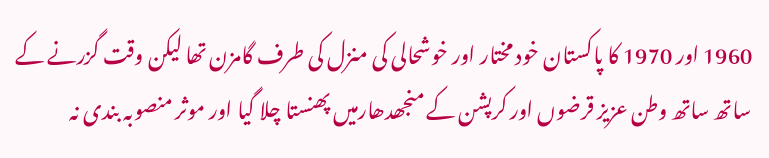1960 اور 1970 کا پاکستان خود مختار اور خوشحالی کی منزل کی طرف گامزن تھا لیکن وقت گزرنے کے ساتھ ساتھ وطن عزیز قرضوں اور کرپشن کے منجھدھارمیں پھنستا چلا گیا اور موثر منصوبہ بندی نہ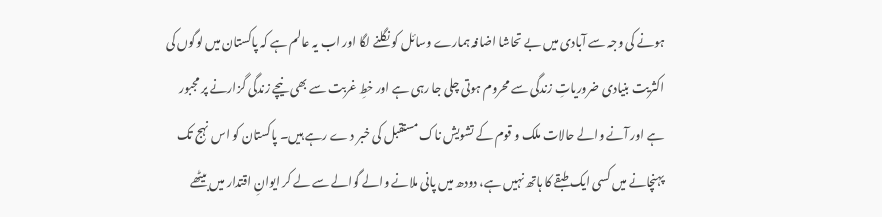ہونے کی وجہ سے آبادی میں بے تحاشا اضافہ ہمارے وسائل کو نگلنے لگا اور اب یہ عالم ہے کہ پاکستان میں لوگوں کی اکثریت بنیادی ضروریاتِ زندگی سے محروم ہوتی چلی جا رہی ہے اور خطِ غربت سے بھی نیچے زندگی گزارنے پر مجبور ہے اور آنے والے حالات ملک و قوم کے تشویش ناک مستقبل کی خبر د ے رہے ہیں۔ پاکستان کو اس نہج تک پہنچانے میں کسی ایک طبقے کا ہاتھ نہیں ہے، دودھ میں پانی ملانے والے گوالے سے لے کر ایوانِ اقتدار میں بیٹھے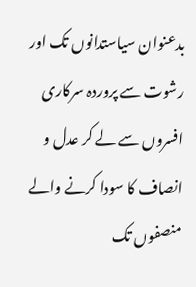بدعنوان سیاستدانوں تک اور رشوت سے پروردہ سرکاری افسروں سے لے کر عدل و انصاف کا سودا کرنے والے منصفوں تک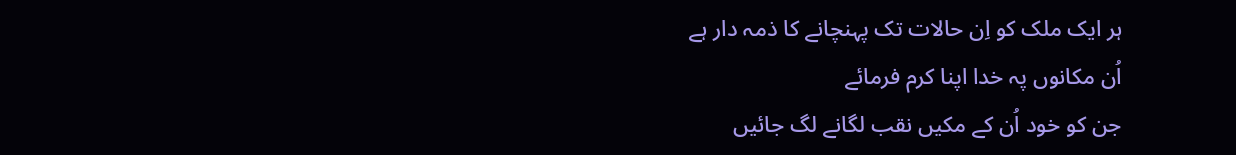ہر ایک ملک کو اِن حالات تک پہنچانے کا ذمہ دار ہے
اُن مکانوں پہ خدا اپنا کرم فرمائے
جن کو خود اُن کے مکیں نقب لگانے لگ جائیں